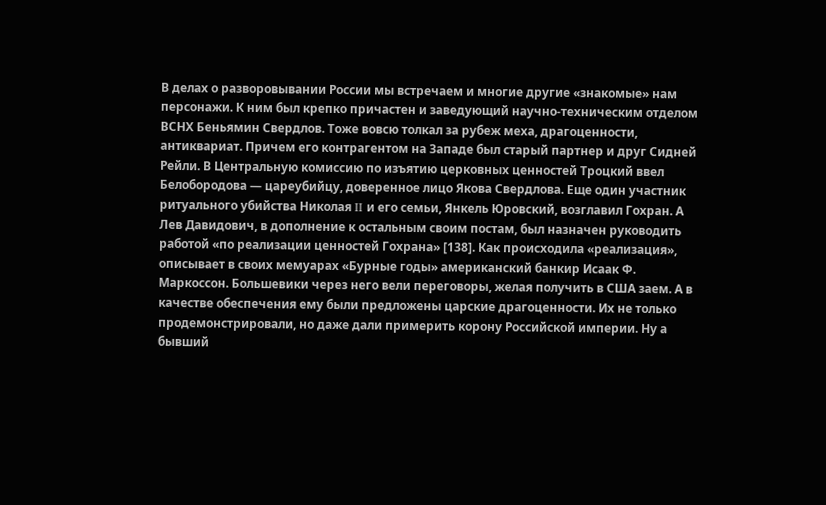В делах о разворовывании России мы встречаем и многие другие «знакомые» нам персонажи. К ним был крепко причастен и заведующий научно-техническим отделом ВСНХ Беньямин Свердлов. Тоже вовсю толкал за рубеж меха, драгоценности, антиквариат. Причем его контрагентом на Западе был старый партнер и друг Сидней Рейли. В Центральную комиссию по изъятию церковных ценностей Троцкий ввел Белобородова — цареубийцу, доверенное лицо Якова Свердлова. Еще один участник ритуального убийства Николая II и его семьи, Янкель Юровский, возглавил Гохран. А Лев Давидович, в дополнение к остальным своим постам, был назначен руководить работой «по реализации ценностей Гохрана» [138]. Как происходила «реализация», описывает в своих мемуарах «Бурные годы» американский банкир Исаак Ф. Маркоссон. Большевики через него вели переговоры, желая получить в США заем. А в качестве обеспечения ему были предложены царские драгоценности. Их не только продемонстрировали, но даже дали примерить корону Российской империи. Ну а бывший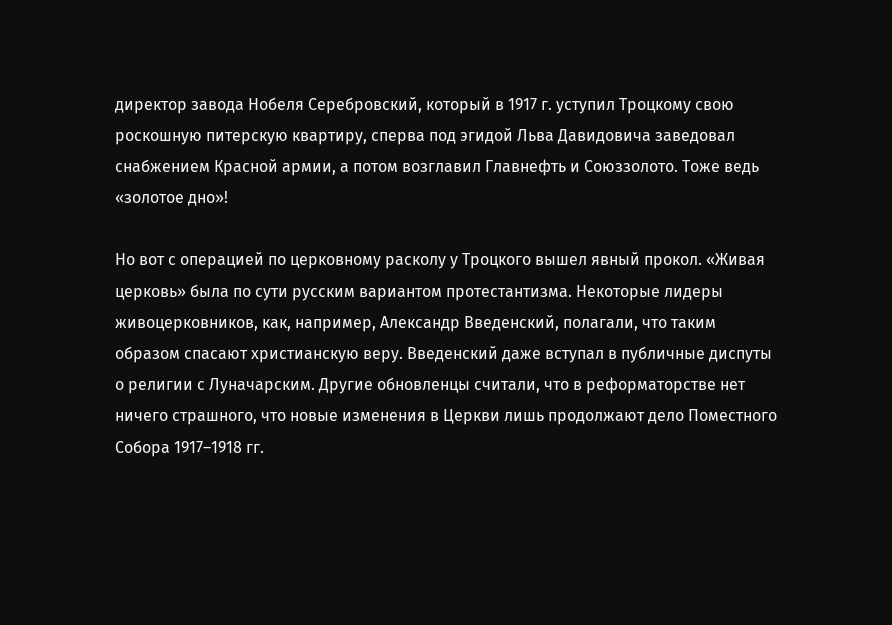директор завода Нобеля Серебровский, который в 1917 г. уступил Троцкому свою роскошную питерскую квартиру, сперва под эгидой Льва Давидовича заведовал снабжением Красной армии, а потом возглавил Главнефть и Союззолото. Тоже ведь «золотое дно»!

Но вот с операцией по церковному расколу у Троцкого вышел явный прокол. «Живая церковь» была по сути русским вариантом протестантизма. Некоторые лидеры живоцерковников, как, например, Александр Введенский, полагали, что таким образом спасают христианскую веру. Введенский даже вступал в публичные диспуты о религии с Луначарским. Другие обновленцы считали, что в реформаторстве нет ничего страшного, что новые изменения в Церкви лишь продолжают дело Поместного Собора 1917–1918 гг.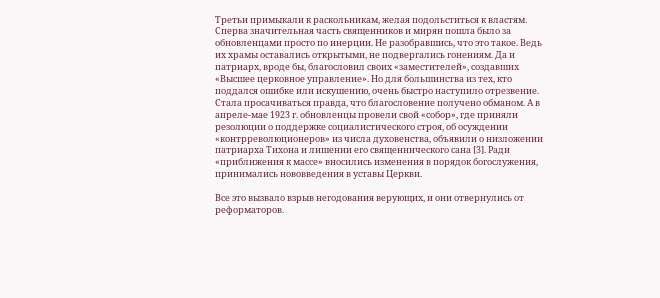Третьи примыкали к раскольникам, желая подольститься к властям. Сперва значительная часть священников и мирян пошла было за обновленцами просто по инерции. Не разобравшись, что это такое. Ведь их храмы оставались открытыми, не подвергались гонениям. Да и патриарх, вроде бы, благословил своих «заместителей», создавших «Высшее церковное управление». Но для большинства из тех, кто поддался ошибке или искушению, очень быстро наступило отрезвение. Стала просачиваться правда, что благословение получено обманом. А в апреле-мае 1923 г. обновленцы провели свой «собор», где приняли резолюции о поддержке социалистического строя, об осуждении «контрреволюционеров» из числа духовенства, объявили о низложении патриарха Тихона и лишении его священнического сана [3]. Ради «приближения к массе» вносились изменения в порядок богослужения, принимались нововведения в уставы Церкви.

Все это вызвало взрыв негодования верующих, и они отвернулись от реформаторов.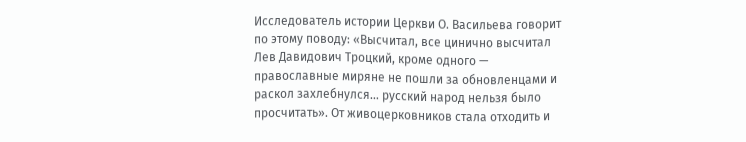Исследователь истории Церкви О. Васильева говорит по этому поводу: «Высчитал, все цинично высчитал Лев Давидович Троцкий, кроме одного — православные миряне не пошли за обновленцами и раскол захлебнулся… русский народ нельзя было просчитать». От живоцерковников стала отходить и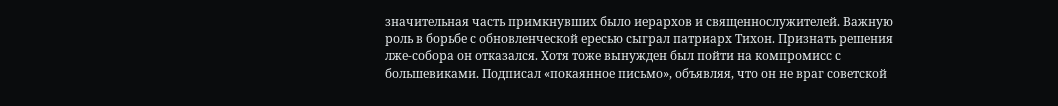значительная часть примкнувших было иерархов и священнослужителей. Важную роль в борьбе с обновленческой ересью сыграл патриарх Тихон. Признать решения лже-собора он отказался. Хотя тоже вынужден был пойти на компромисс с большевиками. Подписал «покаянное письмо», объявляя, что он не враг советской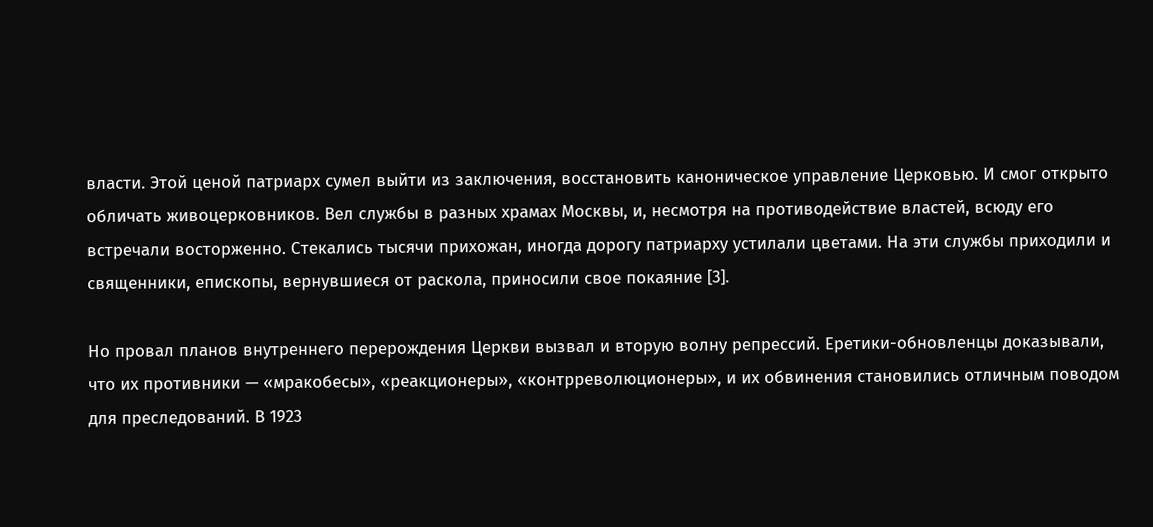власти. Этой ценой патриарх сумел выйти из заключения, восстановить каноническое управление Церковью. И смог открыто обличать живоцерковников. Вел службы в разных храмах Москвы, и, несмотря на противодействие властей, всюду его встречали восторженно. Стекались тысячи прихожан, иногда дорогу патриарху устилали цветами. На эти службы приходили и священники, епископы, вернувшиеся от раскола, приносили свое покаяние [3].

Но провал планов внутреннего перерождения Церкви вызвал и вторую волну репрессий. Еретики-обновленцы доказывали, что их противники — «мракобесы», «реакционеры», «контрреволюционеры», и их обвинения становились отличным поводом для преследований. В 1923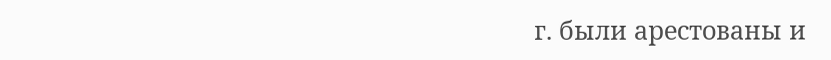г. были арестованы и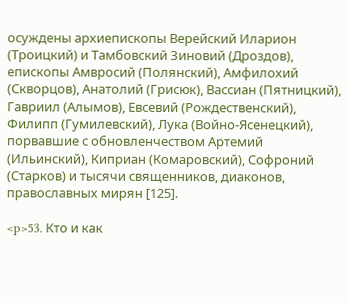осуждены архиепископы Верейский Иларион (Троицкий) и Тамбовский Зиновий (Дроздов), епископы Амвросий (Полянский), Амфилохий (Скворцов), Анатолий (Грисюк), Вассиан (Пятницкий), Гавриил (Алымов), Евсевий (Рождественский), Филипп (Гумилевский), Лука (Войно-Ясенецкий), порвавшие с обновленчеством Артемий (Ильинский), Киприан (Комаровский), Софроний (Старков) и тысячи священников, диаконов, православных мирян [125].

<p>53. Кто и как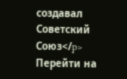создавал Советский Союз</p>
Перейти на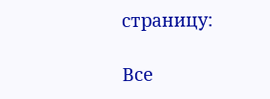страницу:

Все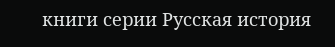книги серии Русская история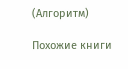(Алгоритм)

Похожие книги